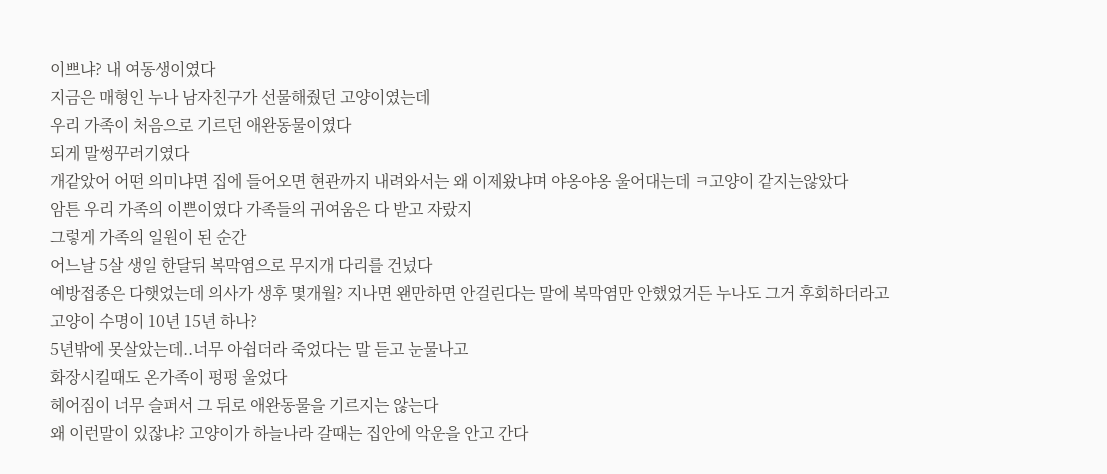이쁘냐? 내 여동생이였다
지금은 매형인 누나 남자친구가 선물해줬던 고양이였는데
우리 가족이 처음으로 기르던 애완동물이였다
되게 말썽꾸러기였다
개같았어 어떤 의미냐면 집에 들어오면 현관까지 내려와서는 왜 이제왔냐며 야옹야옹 울어대는데 ㅋ고양이 같지는않았다
암튼 우리 가족의 이쁜이였다 가족들의 귀여움은 다 받고 자랐지
그렇게 가족의 일원이 된 순간
어느날 5살 생일 한달뒤 복막염으로 무지개 다리를 건넜다
예방접종은 다햇었는데 의사가 생후 몇개월? 지나면 왠만하면 안걸린다는 말에 복막염만 안했었거든 누나도 그거 후회하더라고
고양이 수명이 10년 15년 하나?
5년밖에 못살았는데..너무 아쉽더라 죽었다는 말 듣고 눈물나고
화장시킬때도 온가족이 펑펑 울었다
헤어짐이 너무 슬퍼서 그 뒤로 애완동물을 기르지는 않는다
왜 이런말이 있잖냐? 고양이가 하늘나라 갈때는 집안에 악운을 안고 간다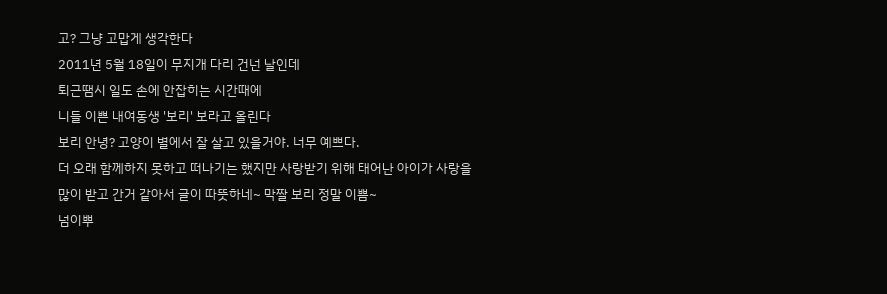고? 그냥 고맙게 생각한다
2011년 5월 18일이 무지개 다리 건넌 날인데
퇴근땜시 일도 손에 안잡히는 시간때에
니들 이쁜 내여동생 '보리' 보라고 올린다
보리 안녕? 고양이 별에서 잘 살고 있을거야. 너무 예쁘다.
더 오래 함께하지 못하고 떠나기는 했지만 사랑받기 위해 태어난 아이가 사랑을 많이 받고 간거 같아서 글이 따뜻하네~ 막짤 보리 정말 이쁨~
넘이뿌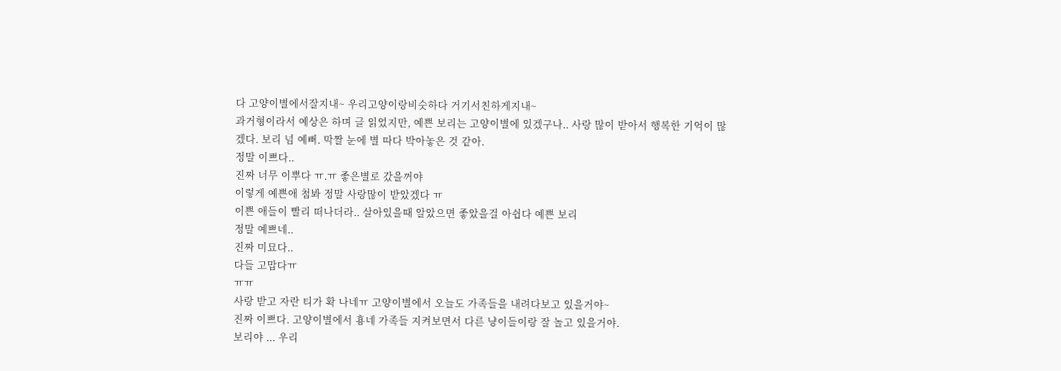다 고양이별에서잘지내~ 우리고양이랑비슷하다 거기서친하게지내~
과거형이라서 예상은 하며 글 읽었지만, 예쁜 보리는 고양이별에 있겠구나.. 사랑 많이 받아서 행복한 기억이 많겠다. 보리 넘 예뻐. 막짤 눈에 별 따다 박아놓은 것 같아.
정말 이쁘다..
진짜 너무 이뿌다 ㅠ.ㅠ 좋은별로 갔을꺼야
이렇게 예쁜애 첨봐 정말 사랑많이 받았겠다 ㅠ
이쁜 애들이 빨리 떠나더라.. 살아있을때 알았으면 좋았을걸 아쉽다 예쁜 보리
정말 예쁘네..
진짜 미묘다..
다들 고맙다ㅠ
ㅠㅠ
사랑 받고 자란 티가 확 나네ㅠ 고양이별에서 오늘도 가족들을 내려다보고 있을거야~
진짜 이쁘다. 고양이별에서 횽네 가족들 지켜보면서 다른 냥이들이랑 잘 놀고 있을거야.
보리야 ... 우리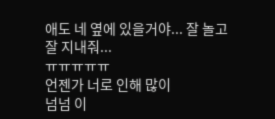애도 네 옆에 있을거야... 잘 놀고 잘 지내줘...
ㅠㅠㅠㅠㅠ
언젠가 너로 인해 많이
넘넘 이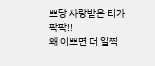쁘당 사랑받은 티가 팍팍!!
왜 이쁘면 더 일찍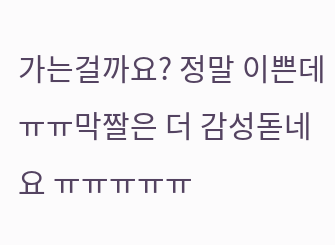가는걸까요? 정말 이쁜데 ㅠㅠ막짤은 더 감성돋네요 ㅠㅠㅠㅠㅠ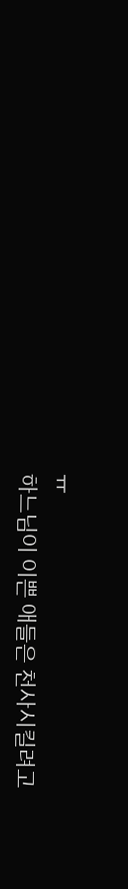ㅠ
하느님이 이쁜 애들은 천사시킬려고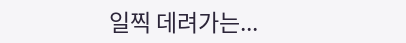일찍 데려가는...